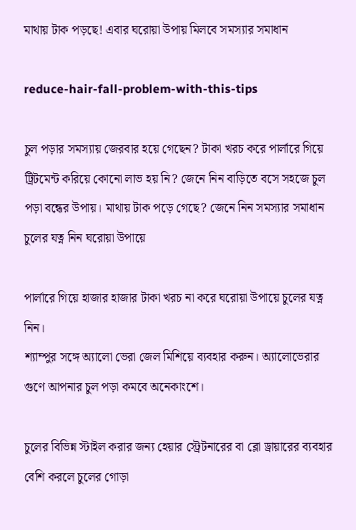মাথায় টাক পড়ছে! এবার ঘরোয়া উপায় মিলবে সমস্যার সমাধান

reduce-hair-fall-problem-with-this-tips

চুল পড়ার সমস্যায় জেরবার হয়ে গেছেন? টাকা খরচ করে পার্লারে গিয়ে ট্রিটমেন্ট করিয়ে কোনো লাভ হয় নি? জেনে নিন বাড়িতে বসে সহজে চুল পড়া বন্ধের উপায়। মাথায় টাক পড়ে গেছে? জেনে নিন সমস্যার সমাধান
চুলের যত্ন নিন ঘরোয়া উপায়ে

পার্লারে গিয়ে হাজার হাজার টাকা খরচ না করে ঘরোয়া উপায়ে চুলের যত্ন নিন।
শ্যাম্পুর সঙ্গে অ্যালো ভেরা জেল মিশিয়ে ব্যবহার করুন। অ্যালোভেরার গুণে আপনার চুল পড়া কমবে অনেকাংশে।

চুলের বিভিন্ন স্টাইল করার জন্য হেয়ার স্ট্রেটনারের বা ব্লো ড্রায়ারের ব্যবহার বেশি করলে চুলের গোড়া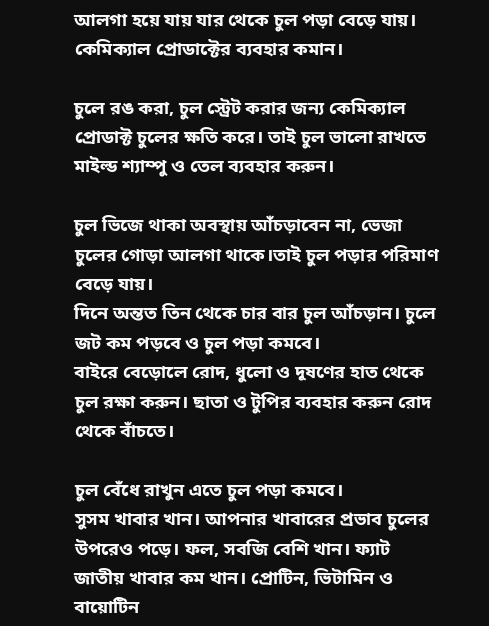আলগা হয়ে যায় যার থেকে চুল পড়া বেড়ে যায়।
কেমিক্যাল প্রোডাক্টের ব্যবহার কমান।

চুলে রঙ করা, চুল স্ট্রেট করার জন্য কেমিক্যাল প্রোডাক্ট চুলের ক্ষতি করে। তাই চুল ভালো রাখতে মাইল্ড শ্যাম্পু ও তেল ব্যবহার করুন।

চুল ভিজে থাকা অবস্থায় আঁচড়াবেন না, ভেজা চুলের গোড়া আলগা থাকে।তাই চুল পড়ার পরিমাণ বেড়ে যায়।
দিনে অন্তত তিন থেকে চার বার চুল আঁচড়ান। চুলে জট কম পড়বে ও চুল পড়া কমবে।
বাইরে বেড়োলে রোদ, ধুলো ও দূষণের হাত থেকে চুল রক্ষা করুন। ছাতা ও টুপির ব্যবহার করুন রোদ থেকে বাঁচতে।

চুল বেঁধে রাখুন এতে চুল পড়া কমবে।
সুসম খাবার খান। আপনার খাবারের প্রভাব চুলের উপরেও পড়ে। ফল, সবজি বেশি খান। ফ্যাট জাতীয় খাবার কম খান। প্রোটিন, ভিটামিন ও বায়োটিন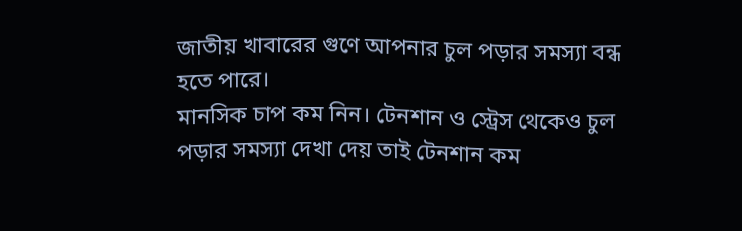জাতীয় খাবারের গুণে আপনার চুল পড়ার সমস্যা বন্ধ হতে পারে।
মানসিক চাপ কম নিন। টেনশান ও স্ট্রেস থেকেও চুল পড়ার সমস্যা দেখা দেয় তাই টেনশান কম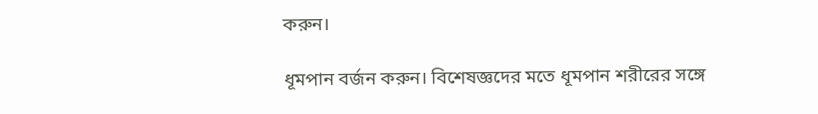করুন।

ধূমপান বর্জন করুন। বিশেষজ্ঞদের মতে ধূমপান শরীরের সঙ্গে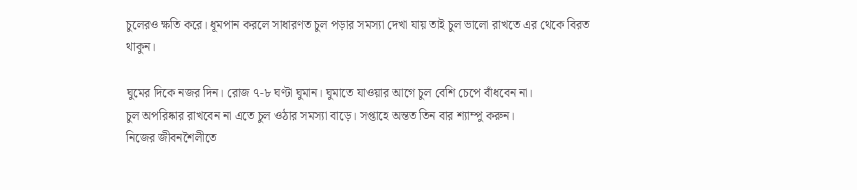চুলেরও ক্ষতি করে। ধূমপান করলে সাধারণত চুল পড়ার সমস্যা দেখা যায় তাই চুল ভালো রাখতে এর থেকে বিরত থাকুন।

ঘুমের দিকে নজর দিন। রোজ ৭-৮ ঘণ্টা ঘুমান। ঘুমাতে যাওয়ার আগে চুল বেশি চেপে বাঁধবেন না।
চুল অপরিষ্কার রাখবেন না এতে চুল ওঠার সমস্যা বাড়ে। সপ্তাহে অন্তত তিন বার শ্যাম্পু করুন।
নিজের জীবনশৈলীতে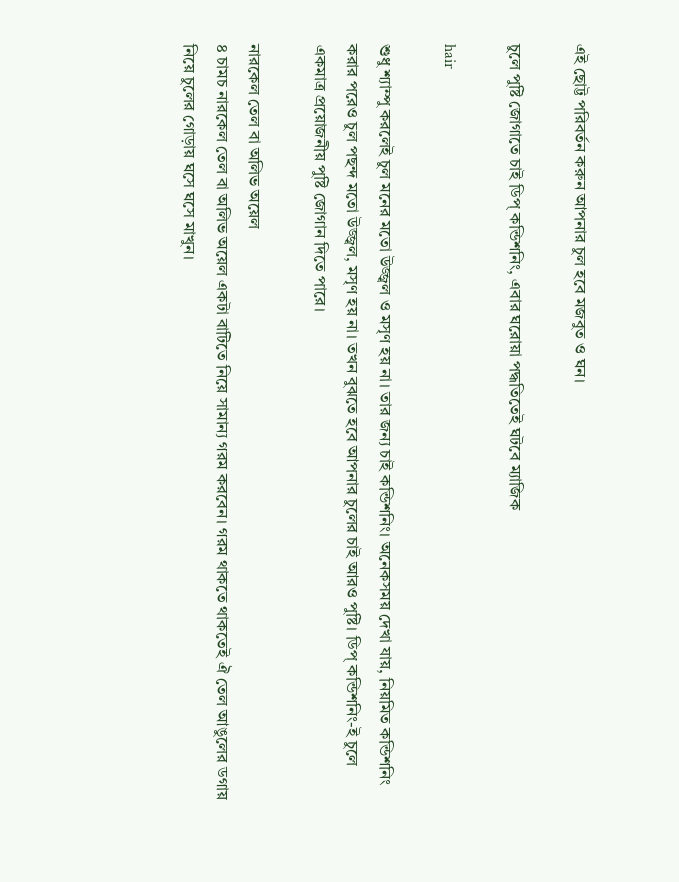এই ছোট্ট পরিবর্তন করুন আপনার চুল হবে মজবুত ও ঘন।

চুলে পুষ্টি জোগাতে চাই ডিপ্ কন্ডিশনিং, এবার ঘরোয়া পদ্ধতিতেই ঘটবে ম্যাজিক

hair

শুধু শ্যাম্পু করলেই চুল মনের মতো উজ্জ্বল ও মসৃণ হয় না। তার জন্য চাই কন্ডিশনিং। অনেকসময় দেখা যায়, নিয়মিত কন্ডিশনিং করার পরেও চুল পছন্দ মতো উজ্জ্বল, মসৃণ হয় না। তখন বুঝতে হবে আপনার চুলের চাই আরও পুষ্টি। ডিপ্‌ কন্ডিশনিং-ই চুলে একমাত্র প্রয়োজনীয় পুষ্টি জোগান দিতে পারে।

নারকেল তেল বা অলিভ অয়েল
৪ চামচ নারকেল তেল বা অলিভ অয়েল একটা বাটিতে নিয়ে সামান্য গরম করবেন। গরম থাকতে থাকতেই ঐ তেল আঙুলের ডগায় নিয়ে চুলের গোড়ায় ঘসে ঘসে মাখুন।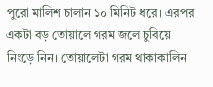পুরো মালিশ চালান ১০ মিনিট ধরে। এরপর একটা বড় তোয়ালে গরম জলে চুবিয়ে নিংড়ে নিন। তোয়ালেটা গরম থাকাকালিন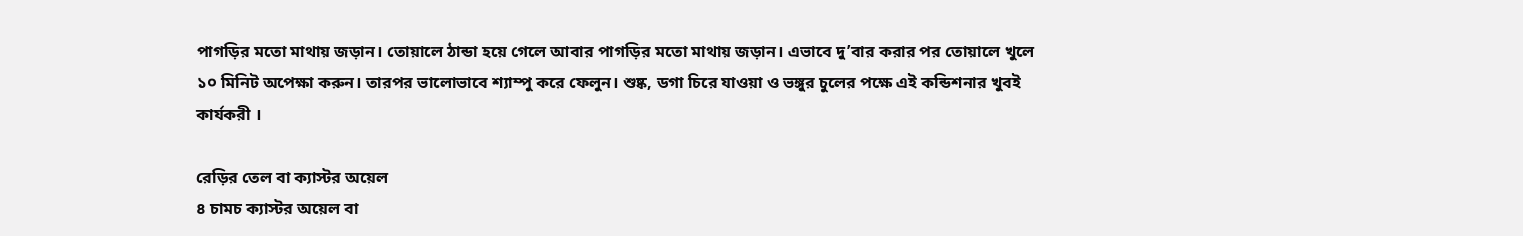পাগড়ির মতো মাথায় জড়ান। তোয়ালে ঠান্ডা হয়ে গেলে আবার পাগড়ির মতো মাথায় জড়ান। এভাবে দু’বার করার পর তোয়ালে খুলে ১০ মিনিট অপেক্ষা করুন। তারপর ভালোভাবে শ্যাম্পু করে ফেলুন। শুষ্ক, ডগা চিরে যাওয়া ও ভঙ্গুর চুলের পক্ষে এই কন্ডিশনার খুবই কার্যকরী ।

রেড়ির তেল বা ক্যাস্টর অয়েল
৪ চামচ ক্যাস্টর অয়েল বা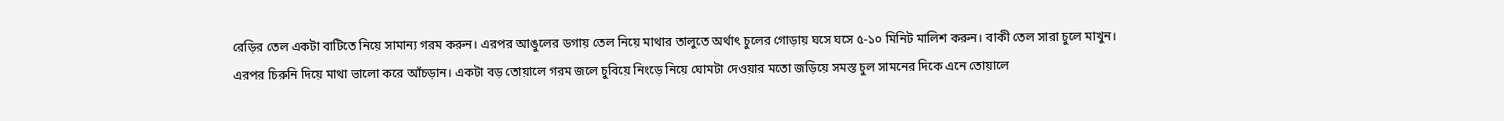রেড়ির তেল একটা বাটিতে নিয়ে সামান্য গরম করুন। এরপর আঙুলের ডগায় তেল নিয়ে মাথার তালুতে অর্থাৎ চুলের গোড়ায় ঘসে ঘসে ৫-১০ মিনিট মালিশ করুন। বাকী তেল সারা চুলে মাখুন।
এরপর চিরুনি দিয়ে মাথা ভালো করে আঁচড়ান। একটা বড় তোয়ালে গরম জলে চুবিয়ে নিংড়ে নিয়ে ঘোমটা দেওয়ার মতো জড়িয়ে সমস্ত চুল সামনের দিকে এনে তোয়ালে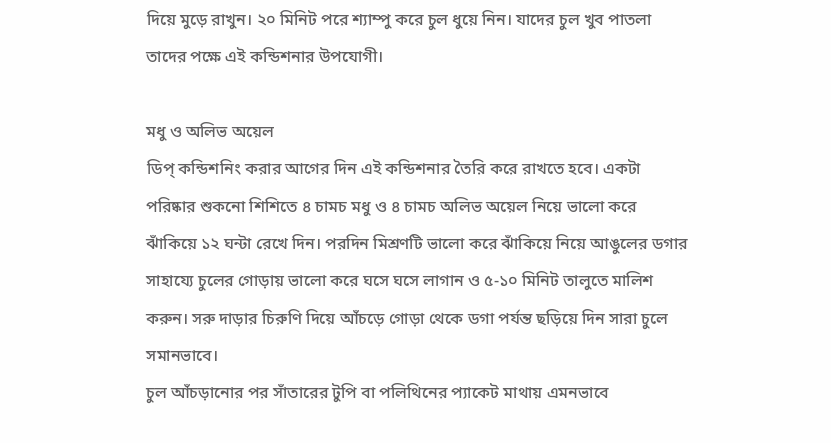দিয়ে মুড়ে রাখুন। ২০ মিনিট পরে শ্যাম্পু করে চুল ধুয়ে নিন। যাদের চুল খুব পাতলা তাদের পক্ষে এই কন্ডিশনার উপযোগী।

মধু ও অলিভ অয়েল
ডিপ্‌ কন্ডিশনিং করার আগের দিন এই কন্ডিশনার তৈরি করে রাখতে হবে। একটা পরিষ্কার শুকনো শিশিতে ৪ চামচ মধু ও ৪ চামচ অলিভ অয়েল নিয়ে ভালো করে ঝাঁকিয়ে ১২ ঘন্টা রেখে দিন। পরদিন মিশ্রণটি ভালো করে ঝাঁকিয়ে নিয়ে আঙুলের ডগার সাহায্যে চুলের গোড়ায় ভালো করে ঘসে ঘসে লাগান ও ৫-১০ মিনিট তালুতে মালিশ করুন। সরু দাড়ার চিরুণি দিয়ে আঁচড়ে গোড়া থেকে ডগা পর্যন্ত ছড়িয়ে দিন সারা চুলে সমানভাবে।
চুল আঁচড়ানোর পর সাঁতারের টুপি বা পলিথিনের প্যাকেট মাথায় এমনভাবে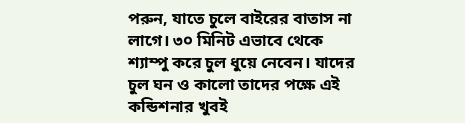পরুন, যাতে চুলে বাইরের বাতাস না লাগে। ৩০ মিনিট এভাবে থেকে শ্যাম্পু করে চুল ধুয়ে নেবেন। যাদের চুল ঘন ও কালো তাদের পক্ষে এই কন্ডিশনার খুবই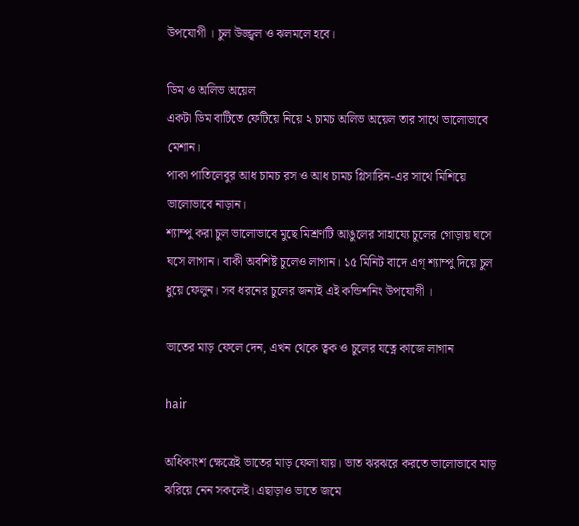উপযোগী । চুল উজ্জ্বল ও ঝলমলে হবে।

ডিম ও অলিভ অয়েল
একটা ডিম বাটিতে ফেটিয়ে নিয়ে ২ চামচ অলিভ অয়েল তার সাথে ভালোভাবে মেশান।
পাকা পাতিলেবুর আধ চামচ রস ও আধ চামচ গ্লিসারিন-এর সাথে মিশিয়ে ভালোভাবে নাড়ান।
শ্যাম্পু করা চুল ভালোভাবে মুছে মিশ্রণটি আঙুলের সাহায্যে চুলের গোড়ায় ঘসে ঘসে লাগান। বাকী অবশিষ্ট চুলেও লাগান। ১৫ মিনিট বাদে এগ্‌ শ্যাম্পু দিয়ে চুল ধুয়ে ফেলুন। সব ধরনের চুলের জন্যই এই কন্ডিশনিং উপযোগী ।

ভাতের মাড় ফেলে দেন, এখন থেকে ত্বক ও চুলের যত্নে কাজে লাগান

hair

অধিকাংশ ক্ষেত্রেই ভাতের মাড় ফেলা যায়। ভাত ঝরঝরে করতে ভালোভাবে মাড় ঝরিয়ে নেন সকলেই। এছাড়াও ভাতে জমে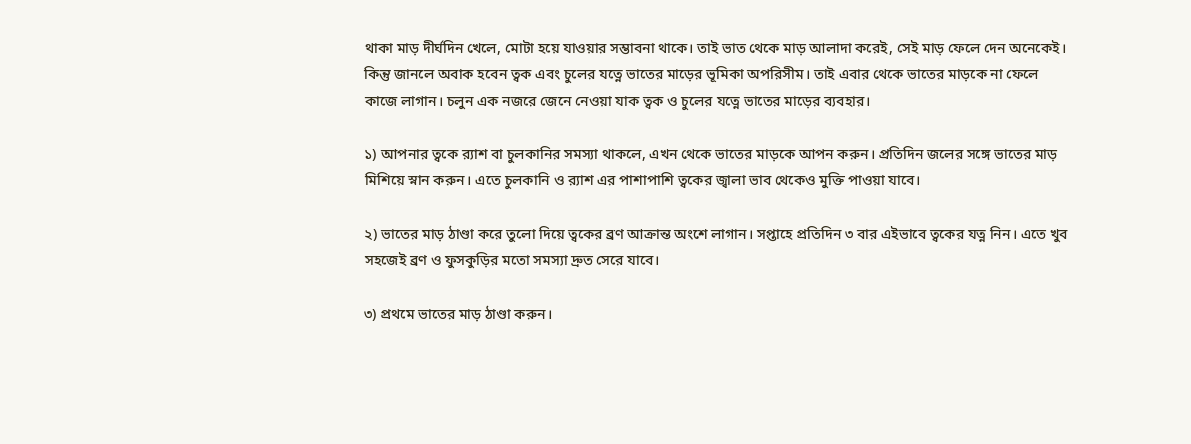থাকা মাড় দীর্ঘদিন খেলে, মোটা হয়ে যাওয়ার সম্ভাবনা থাকে। তাই ভাত থেকে মাড় আলাদা করেই, সেই মাড় ফেলে দেন অনেকেই। কিন্তু জানলে অবাক হবেন ত্বক এবং চুলের যত্নে ভাতের মাড়ের ভূমিকা অপরিসীম। তাই এবার থেকে ভাতের মাড়কে না ফেলে কাজে লাগান। চলুন এক নজরে জেনে নেওয়া যাক ত্বক ও চুলের যত্নে ভাতের মাড়ের ব্যবহার।

১) আপনার ত্বকে র‍্যাশ বা চুলকানির সমস্যা থাকলে, এখন থেকে ভাতের মাড়কে আপন করুন। প্রতিদিন জলের সঙ্গে ভাতের মাড় মিশিয়ে স্নান করুন। এতে চুলকানি ও র‍্যাশ এর পাশাপাশি ত্বকের জ্বালা ভাব থেকেও মুক্তি পাওয়া যাবে।

২) ভাতের মাড় ঠাণ্ডা করে তুলো দিয়ে ত্বকের ব্রণ আক্রান্ত অংশে লাগান। সপ্তাহে প্রতিদিন ৩ বার এইভাবে ত্বকের যত্ন নিন। এতে খুব সহজেই ব্রণ ও ফুসকুড়ির মতো সমস্যা দ্রুত সেরে যাবে।

৩) প্রথমে ভাতের মাড় ঠাণ্ডা করুন।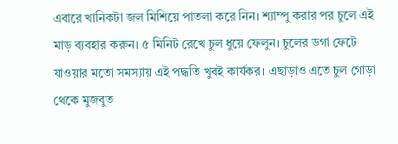এবারে খানিকটা জল মিশিয়ে পাতলা করে নিন। শ্যাম্পু করার পর চুলে এই মাড় ব্যবহার করুন। ৫ মিনিট রেখে চুল ধুয়ে ফেলুন। চুলের ডগা ফেটে যাওয়ার মতো সমস্যায় এই পদ্ধতি খুবই কার্যকর। এছাড়াও এতে চুল গোড়া থেকে মুজবুত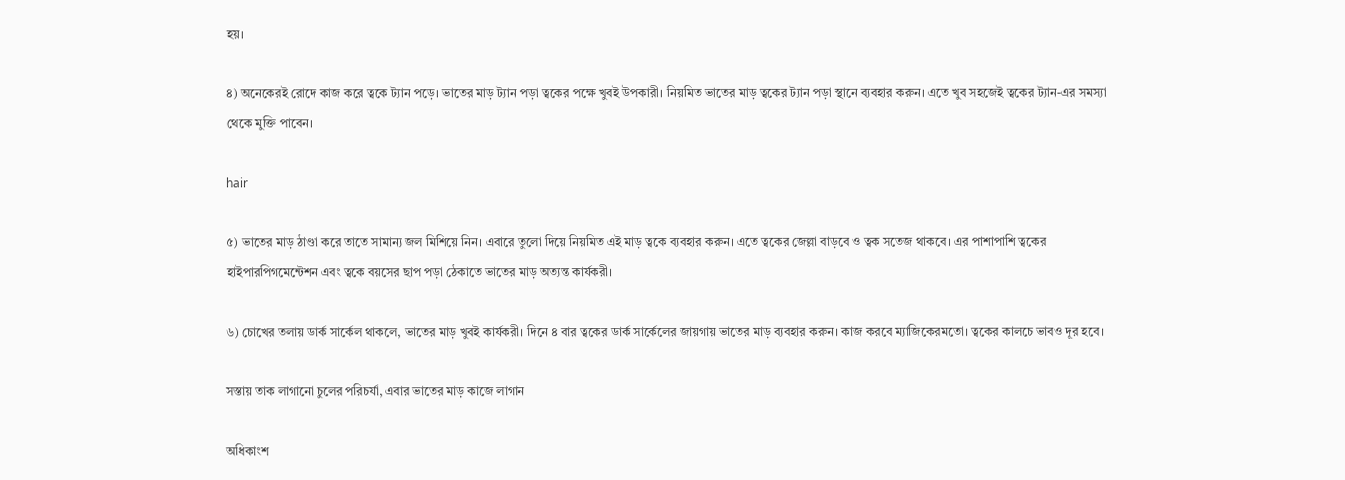হয়।

৪) অনেকেরই রোদে কাজ করে ত্বকে ট্যান পড়ে। ভাতের মাড় ট্যান পড়া ত্বকের পক্ষে খুবই উপকারী। নিয়মিত ভাতের মাড় ত্বকের ট্যান পড়া স্থানে ব্যবহার করুন। এতে খুব সহজেই ত্বকের ট্যান-এর সমস্যা থেকে মুক্তি পাবেন।

hair

৫) ভাতের মাড় ঠাণ্ডা করে তাতে সামান্য জল মিশিয়ে নিন। এবারে তুলো দিয়ে নিয়মিত এই মাড় ত্বকে ব্যবহার করুন। এতে ত্বকের জেল্লা বাড়বে ও ত্বক সতেজ থাকবে। এর পাশাপাশি ত্বকের হাইপারপিগমেন্টেশন এবং ত্বকে বয়সের ছাপ পড়া ঠেকাতে ভাতের মাড় অত্যন্ত কার্যকরী।

৬) চোখের তলায় ডার্ক সার্কেল থাকলে, ভাতের মাড় খুবই কার্যকরী। দিনে ৪ বার ত্বকের ডার্ক সার্কেলের জায়গায় ভাতের মাড় ব্যবহার করুন। কাজ করবে ম্যাজিকেরমতো। ত্বকের কালচে ভাবও দূর হবে।

সস্তায় তাক লাগানো চুলের পরিচর্যা, এবার ভাতের মাড় কাজে লাগান

অধিকাংশ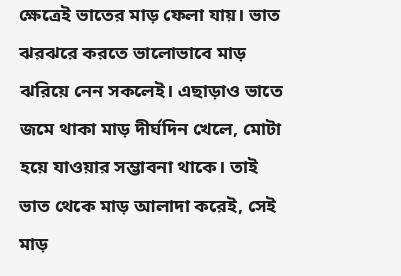ক্ষেত্রেই ভাতের মাড় ফেলা যায়। ভাত ঝরঝরে করতে ভালোভাবে মাড় ঝরিয়ে নেন সকলেই। এছাড়াও ভাতে জমে থাকা মাড় দীর্ঘদিন খেলে, মোটা হয়ে যাওয়ার সম্ভাবনা থাকে। তাই ভাত থেকে মাড় আলাদা করেই, সেই মাড়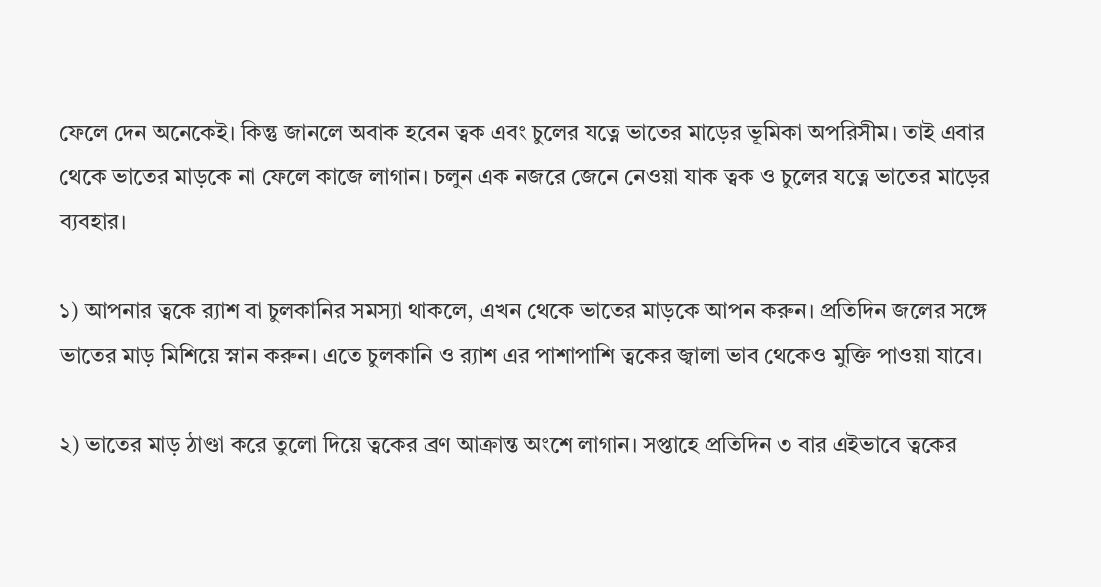ফেলে দেন অনেকেই। কিন্তু জানলে অবাক হবেন ত্বক এবং চুলের যত্নে ভাতের মাড়ের ভূমিকা অপরিসীম। তাই এবার থেকে ভাতের মাড়কে না ফেলে কাজে লাগান। চলুন এক নজরে জেনে নেওয়া যাক ত্বক ও চুলের যত্নে ভাতের মাড়ের ব্যবহার।

১) আপনার ত্বকে র‍্যাশ বা চুলকানির সমস্যা থাকলে, এখন থেকে ভাতের মাড়কে আপন করুন। প্রতিদিন জলের সঙ্গে ভাতের মাড় মিশিয়ে স্নান করুন। এতে চুলকানি ও র‍্যাশ এর পাশাপাশি ত্বকের জ্বালা ভাব থেকেও মুক্তি পাওয়া যাবে।

২) ভাতের মাড় ঠাণ্ডা করে তুলো দিয়ে ত্বকের ব্রণ আক্রান্ত অংশে লাগান। সপ্তাহে প্রতিদিন ৩ বার এইভাবে ত্বকের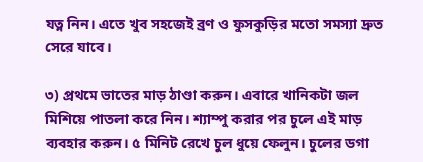যত্ন নিন। এতে খুব সহজেই ব্রণ ও ফুসকুড়ির মতো সমস্যা দ্রুত সেরে যাবে।

৩) প্রথমে ভাতের মাড় ঠাণ্ডা করুন। এবারে খানিকটা জল মিশিয়ে পাতলা করে নিন। শ্যাম্পু করার পর চুলে এই মাড় ব্যবহার করুন। ৫ মিনিট রেখে চুল ধুয়ে ফেলুন। চুলের ডগা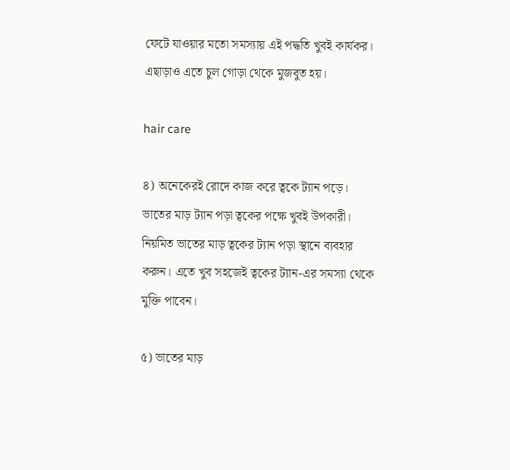ফেটে যাওয়ার মতো সমস্যায় এই পদ্ধতি খুবই কার্যকর। এছাড়াও এতে চুল গোড়া থেকে মুজবুত হয়।

hair care

৪) অনেকেরই রোদে কাজ করে ত্বকে ট্যান পড়ে। ভাতের মাড় ট্যান পড়া ত্বকের পক্ষে খুবই উপকারী। নিয়মিত ভাতের মাড় ত্বকের ট্যান পড়া স্থানে ব্যবহার করুন। এতে খুব সহজেই ত্বকের ট্যান-এর সমস্যা থেকে মুক্তি পাবেন।

৫) ভাতের মাড়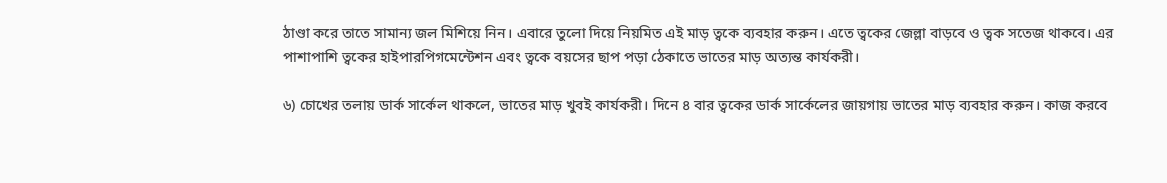ঠাণ্ডা করে তাতে সামান্য জল মিশিয়ে নিন। এবারে তুলো দিয়ে নিয়মিত এই মাড় ত্বকে ব্যবহার করুন। এতে ত্বকের জেল্লা বাড়বে ও ত্বক সতেজ থাকবে। এর পাশাপাশি ত্বকের হাইপারপিগমেন্টেশন এবং ত্বকে বয়সের ছাপ পড়া ঠেকাতে ভাতের মাড় অত্যন্ত কার্যকরী।

৬) চোখের তলায় ডার্ক সার্কেল থাকলে, ভাতের মাড় খুবই কার্যকরী। দিনে ৪ বার ত্বকের ডার্ক সার্কেলের জায়গায় ভাতের মাড় ব্যবহার করুন। কাজ করবে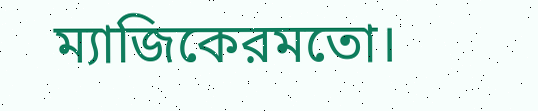ম্যাজিকেরমতো।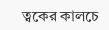ত্বকের কালচে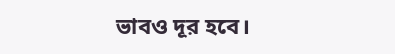ভাবও দূর হবে।